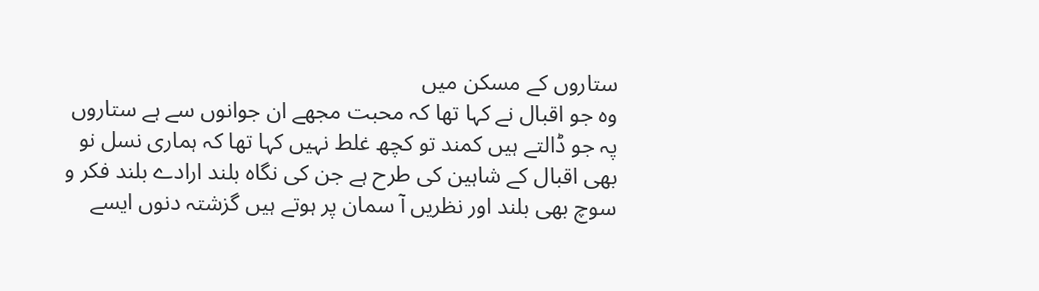ستاروں کے مسکن میں
وہ جو اقبال نے کہا تھا کہ محبت مجھے ان جوانوں سے ہے ستاروں پہ جو ڈالتے ہیں کمند تو کچھ غلط نہیں کہا تھا کہ ہماری نسل نو بھی اقبال کے شاہین کی طرح ہے جن کی نگاہ بلند ارادے بلند فکر و سوچ بھی بلند اور نظریں آ سمان پر ہوتے ہیں گزشتہ دنوں ایسے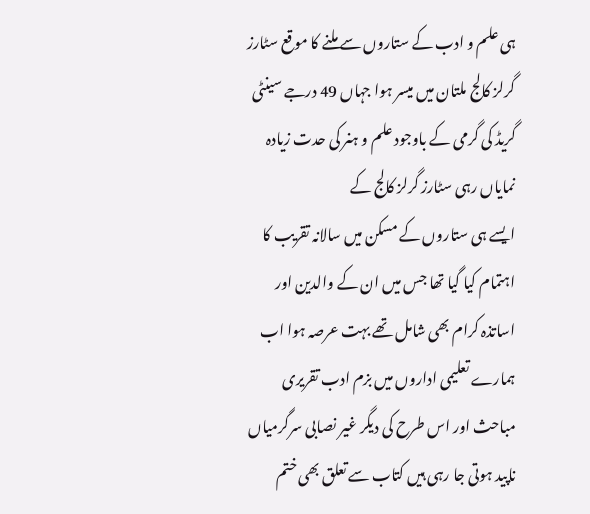ہی علم و ادب کے ستاروں سے ملنے کا موقع سٹارز گرلز کالج ملتان میں میسر ہوا جہاں 49 درجے سینٹی گریڈ کی گرمی کے باوجود علم و ہنر کی حدت زیادہ نمایاں رہی سٹارز گرلز کالج کے
ایسے ہی ستاروں کے مسکن میں سالانہ تقریب کا اہتمام کیا گیا تھا جس میں ان کے والدین اور اساتذہ کرام بھی شامل تھے بہت عرصہ ہوا اب ہمارے تعلیمی اداروں میں بزم ادب تقریری مباحث اور اس طرح کی دیگر غیر نصابی سرگرمیاں ناپید ہوتی جا رہی ہیں کتاب سے تعلق بھی ختم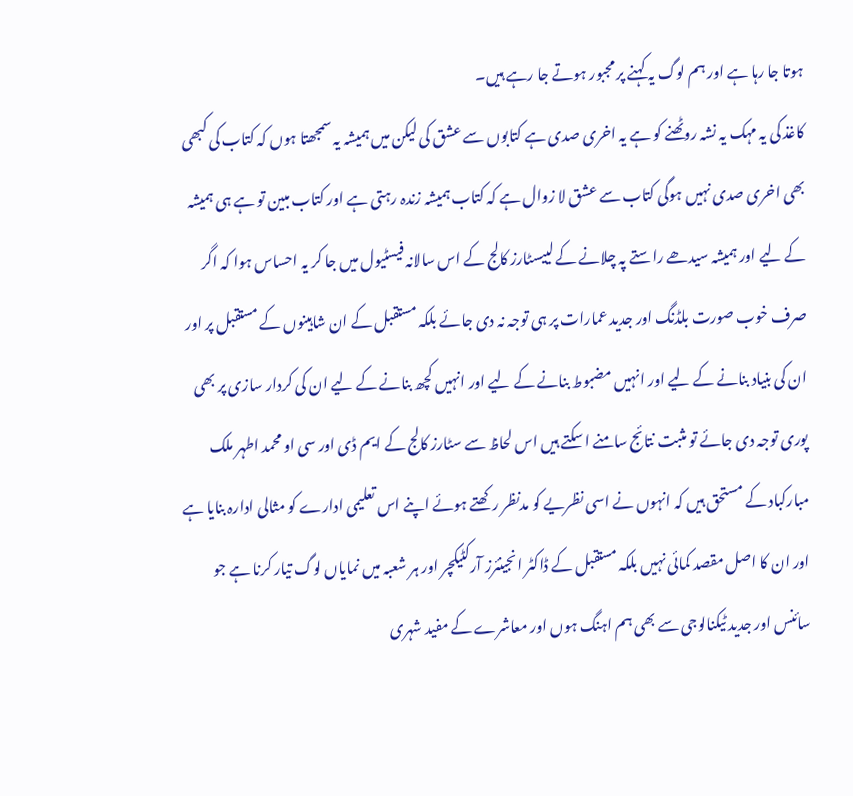ہوتا جا رہا ہے اور ہم لوگ یہ کہنے پر مجبور ہوتے جا رہے ہیں۔
کاغذ کی یہ مہک یہ نشہ روٹھنے کو ہے یہ اخری صدی ہے کتابوں سے عشق کی لیکن میں ہمیشہ یہ سمجھتا ہوں کہ کتاب کی کبھی بھی اخری صدی نہیں ہوگی کتاب سے عشق لا زوال ہے کہ کتاب ہمیشہ زندہ رہتی ہے اور کتاب مبین تو ہے ہی ہمیشہ کے لیے اور ہمیشہ سیدھے راستے پہ چلانے کے لییسٹارز کالج کے اس سالانہ فیسٹیول میں جا کر یہ احساس ہوا کہ اگر صرف خوب صورت بلڈنگ اور جدید عمارات پر ہی توجہ نہ دی جائے بلکہ مستقبل کے ان شاہینوں کے مستقبل پر اور ان کی بنیاد بنانے کے لیے اور انہیں مضبوط بنانے کے لیے اور انہیں کچھ بنانے کے لیے ان کی کردار سازی پر بھی پوری توجہ دی جائے تو مثبت نتائج سامنے ا سکتے ہیں اس لحاظ سے سٹارز کالج کے ایم ڈی اور سی او محمد اطہر ملک مبارکباد کے مستحق ہیں کہ انہوں نے اسی نظریے کو مدنظر رکھتے ہوئے اپنے اس تعلیمی ادارے کو مثالی ادارہ بنایا ہے اور ان کا اصل مقصد کمائی نہیں بلکہ مستقبل کے ڈاکٹر انجینئرز آرکٹیکچر اور ہر شعبہ میں نمایاں لوگ تیار کرنا ہے جو سائنس اور جدید ٹیکنالوجی سے بھی ہم اہنگ ہوں اور معاشرے کے مفید شہری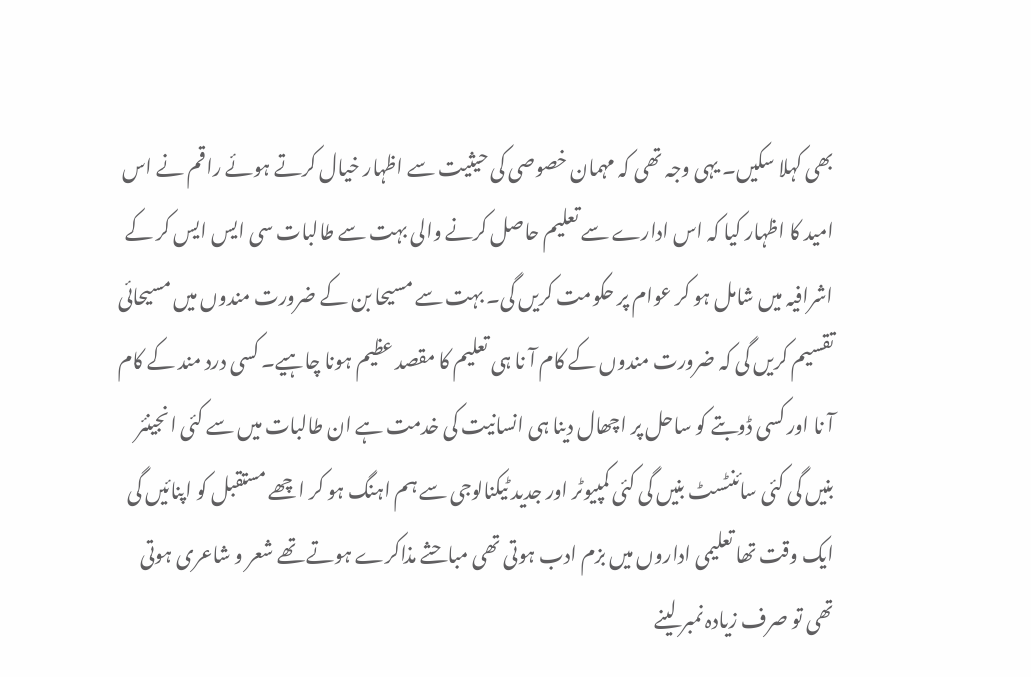بھی کہلا سکیں۔ یہی وجہ تھی کہ مہمان خصوصی کی حیثیت سے اظہار خیال کرتے ہوئے راقم نے اس امید کا اظہار کیا کہ اس ادارے سے تعلیم حاصل کرنے والی بہت سے طالبات سی ایس ایس کر کے اشرافیہ میں شامل ہو کر عوام پر حکومت کریں گی۔ بہت سے مسیحا بن کے ضرورت مندوں میں مسیحائی تقسیم کریں گی کہ ضرورت مندوں کے کام آ نا ہی تعلیم کا مقصد عظیم ہونا چاہیے۔ کسی درد مند کے کام آ نا اور کسی ڈوبتے کو ساحل پر اچھال دینا ہی انسانیت کی خدمت ہے ان طالبات میں سے کئی انجینئر بنیں گی کئی سائنٹسٹ بنیں گی کئی کمپیوٹر اور جدید ٹیکنالوجی سے ہم اہنگ ہو کر اچھے مستقبل کو اپنائیں گی ایک وقت تھا تعلیمی اداروں میں بزم ادب ہوتی تھی مباحثے مذاکرے ہوتے تھے شعر و شاعری ہوتی تھی تو صرف زیادہ نمبر لینے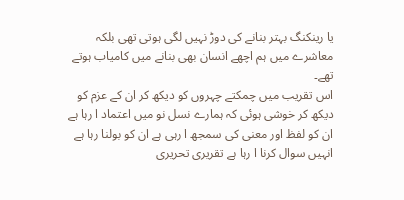یا رینکنگ بہتر بنانے کی دوڑ نہیں لگی ہوتی تھی بلکہ معاشرے میں ہم اچھے انسان بھی بنانے میں کامیاب ہوتے تھے۔
اس تقریب میں چمکتے چہروں کو دیکھ کر ان کے عزم کو دیکھ کر خوشی ہوئی کہ ہمارے نسل نو میں اعتماد ا رہا ہے ان کو لفظ اور معنی کی سمجھ ا رہی ہے ان کو بولنا رہا ہے انہیں سوال کرنا ا رہا ہے تقریری تحریری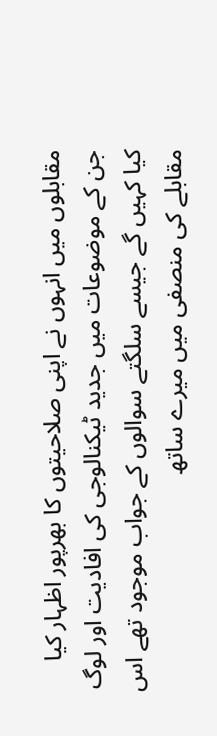مقابلوں میں انہوں نے اپنی صلاحیتوں کا بھرپور اظہار کیا جن کے موضوعات میں جدید ٹیکنالوجی کی افادیت اور لوگ کیا کہیں گے جیسے سلگتے سوالوں کے جواب موجود تھے اس مقابلے کی منصفی میں میرے ساتھ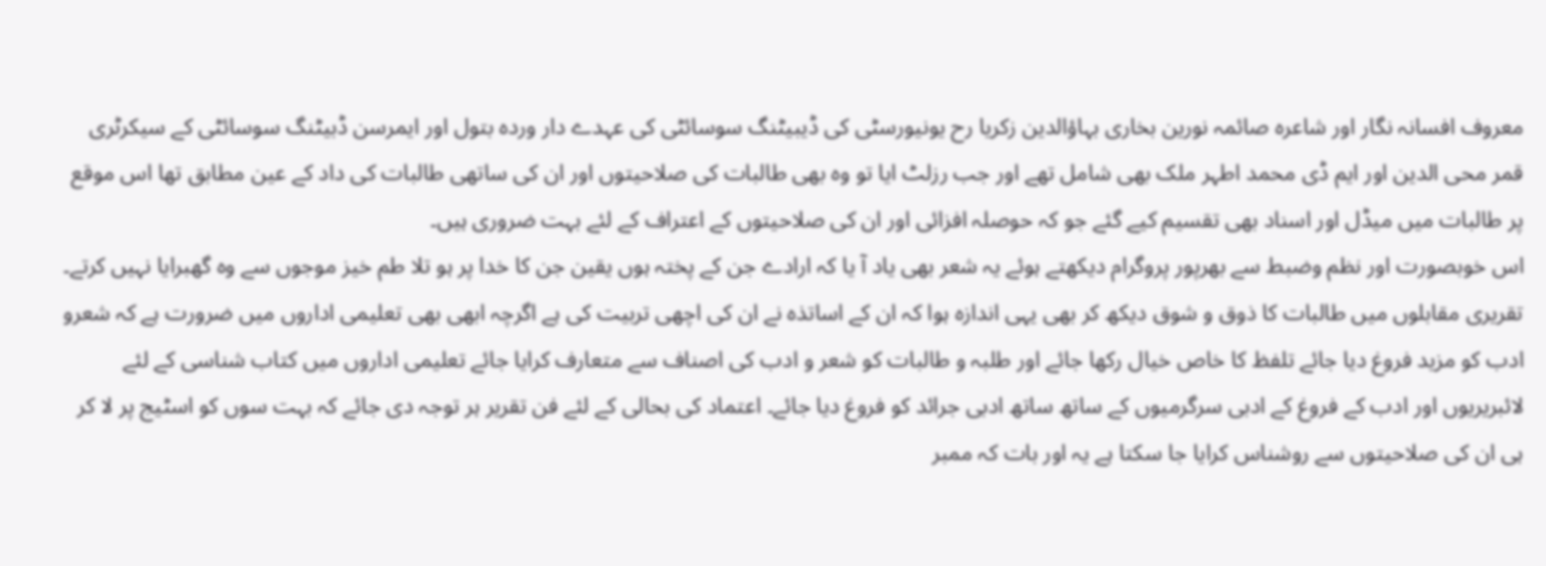معروف افسانہ نگار اور شاعرہ صائمہ نورین بخاری بہاؤالدین زکریا رح یونیورسٹی کی ڈیبیٹنگ سوسائٹی کی عہدے دار وردہ بتول اور ایمرسن ڈبیٹنگ سوسائٹی کے سیکرٹری قمر محی الدین اور ایم ڈی محمد اطہر ملک بھی شامل تھے اور جب رزلٹ ایا تو وہ بھی طالبات کی صلاحیتوں اور ان کی ساتھی طالبات کی داد کے عین مطابق تھا اس موقع پر طالبات میں میڈل اور اسناد بھی تقسیم کیے گئے جو کہ حوصلہ افزائی اور ان کی صلاحیتوں کے اعتراف کے لئے بہت ضروری ہیں۔
اس خوبصورت اور نظم وضبط سے بھرپور پروگرام دیکھتے ہوئے یہ شعر بھی یاد آ یا کہ ارادے جن کے پختہ ہوں یقین جن کا خدا پر ہو تلا طم خیز موجوں سے وہ گھبرایا نہیں کرتے۔ تقریری مقابلوں میں طالبات کا ذوق و شوق دیکھ کر بھی یہی اندازہ ہوا کہ ان کے اساتذہ نے ان کی اچھی تربیت کی ہے اگرچہ ابھی بھی تعلیمی اداروں میں ضرورت ہے کہ شعرو ادب کو مزید فروغ دیا جائے تلفظ کا خاص خیال رکھا جائے اور طلبہ و طالبات کو شعر و ادب کی اصناف سے متعارف کرایا جائے تعلیمی اداروں میں کتاب شناسی کے لئے لائبریریوں اور ادب کے فروغ کے ادبی سرگرمیوں کے ساتھ ساتھ ادبی جرائد کو فروغ دیا جائے۔ اعتماد کی بحالی کے لئے فن تقریر ہر توجہ دی جائے کہ بہت سوں کو اسٹیج پر لا کر ہی ان کی صلاحیتوں سے روشناس کرایا جا سکتا ہے یہ اور بات کہ ممبر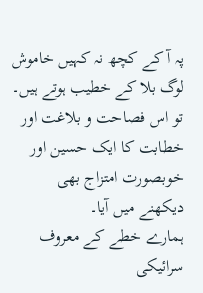پہ آ کے کچھ نہ کہیں خاموش لوگ بلا کے خطیب ہوتے ہیں۔ تو اس فصاحت و بلاغت اور خطابت کا ایک حسین اور خوبصورت امتزاج بھی دیکھنے میں آیا۔
ہمارے خطے کے معروف سرائیکی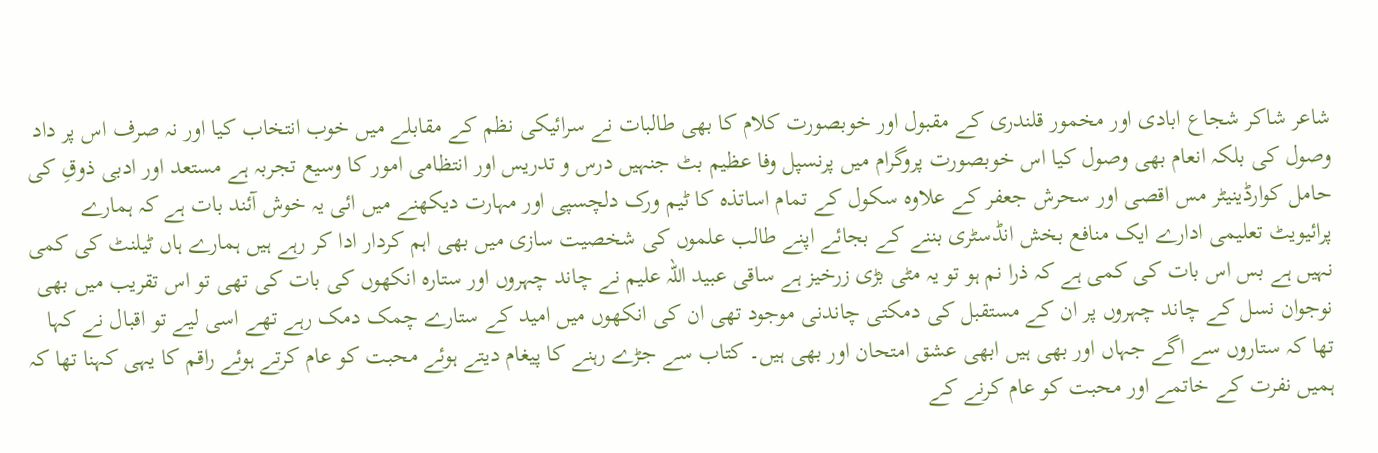شاعر شاکر شجاع ابادی اور مخمور قلندری کے مقبول اور خوبصورت کلام کا بھی طالبات نے سرائیکی نظم کے مقابلے میں خوب انتخاب کیا اور نہ صرف اس پر داد وصول کی بلکہ انعام بھی وصول کیا اس خوبصورت پروگرام میں پرنسپل وفا عظیم بٹ جنہیں درس و تدریس اور انتظامی امور کا وسیع تجربہ ہے مستعد اور ادبی ذوقِ کی حامل کوارڈینیٹر مس اقصی اور سحرش جعفر کے علاوہ سکول کے تمام اساتذہ کا ٹیم ورک دلچسپی اور مہارت دیکھنے میں ائی یہ خوش آئند بات ہے کہ ہمارے پرائیویٹ تعلیمی ادارے ایک منافع بخش انڈسٹری بننے کے بجائے اپنے طالب علموں کی شخصیت سازی میں بھی اہم کردار ادا کر رہے ہیں ہمارے ہاں ٹیلنٹ کی کمی نہیں ہے بس اس بات کی کمی ہے کہ ذرا نم ہو تو یہ مٹی بڑی زرخیز ہے ساقی عبید اللہ علیم نے چاند چہروں اور ستارہ انکھوں کی بات کی تھی تو اس تقریب میں بھی نوجوان نسل کے چاند چہروں پر ان کے مستقبل کی دمکتی چاندنی موجود تھی ان کی انکھوں میں امید کے ستارے چمک دمک رہے تھے اسی لیے تو اقبال نے کہا تھا کہ ستاروں سے اگے جہاں اور بھی ہیں ابھی عشق امتحان اور بھی ہیں۔ کتاب سے جڑے رہنے کا پیغام دیتے ہوئے محبت کو عام کرتے ہوئے راقم کا یہی کہنا تھا کہ ہمیں نفرت کے خاتمے اور محبت کو عام کرنے کے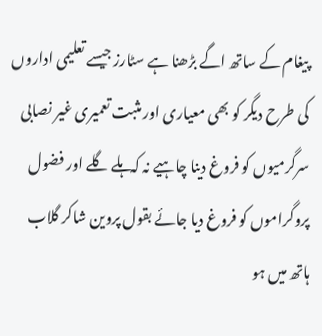پیغام کے ساتھ اگے بڑھنا ہے سٹارز جیسے تعلیمی اداروں کی طرح دیگر کو بھی معیاری اور مثبت تعمیری غیر نصابی سرگرمیوں کو فروغ دینا چاہیے نہ کہ ہلے گلے اور فضول پروگراموں کو فروغ دیا جائے بقول پروین شاکر گلاب ہاتھ میں ہو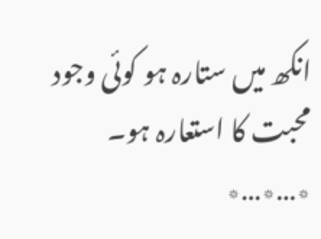انکھ میں ستارہ ہو کوئی وجود محبت کا استعارہ ہو۔
٭…٭…٭